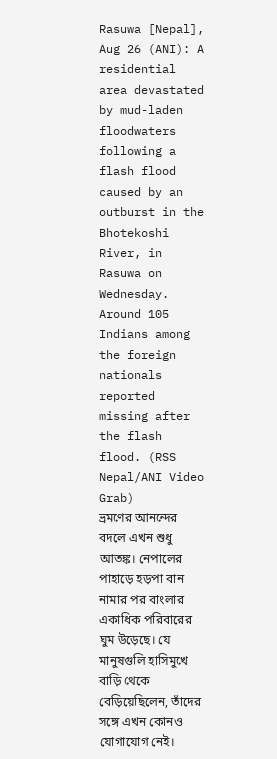Rasuwa [Nepal], Aug 26 (ANI): A residential area devastated by mud-laden floodwaters following a flash flood caused by an outburst in the Bhotekoshi River, in Rasuwa on Wednesday. Around 105 Indians among the foreign nationals reported missing after the flash flood. (RSS Nepal/ANI Video Grab)
ভ্রমণের আনন্দের বদলে এখন শুধু আতঙ্ক। নেপালের পাহাড়ে হড়পা বান নামার পর বাংলার একাধিক পরিবারের ঘুম উড়েছে। যে মানুষগুলি হাসিমুখে বাড়ি থেকে বেড়িয়েছিলেন, তাঁদের সঙ্গে এখন কোনও যোগাযোগ নেই।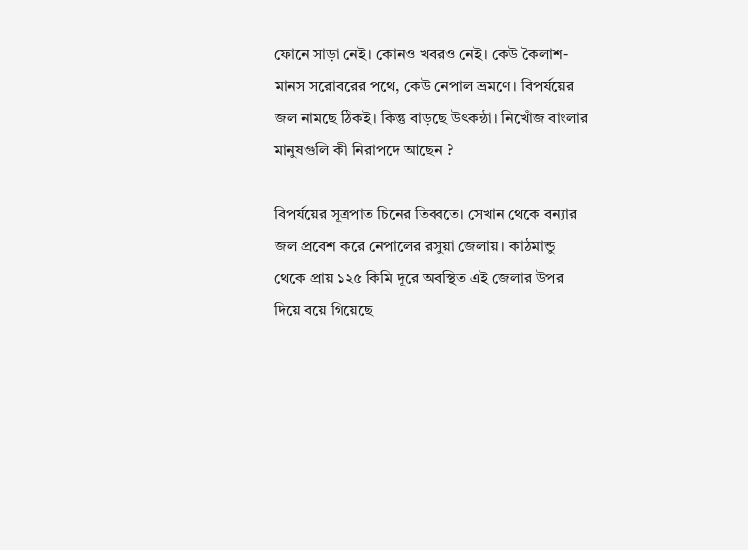ফোনে সাড়া নেই। কোনও খবরও নেই। কেউ কৈলাশ- মানস সরোবরের পথে, কেউ নেপাল ভ্রমণে। বিপর্যয়ের জল নামছে ঠিকই। কিন্তু বাড়ছে উৎকন্ঠা। নিখোঁজ বাংলার মানুষগুলি কী নিরাপদে আছেন ?

বিপর্যয়ের সূত্রপাত চিনের তিব্বতে। সেখান থেকে বন্যার জল প্রবেশ করে নেপালের রসুয়া জেলায়। কাঠমান্ডু থেকে প্রায় ১২৫ কিমি দূরে অবস্থিত এই জেলার উপর দিয়ে বয়ে গিয়েছে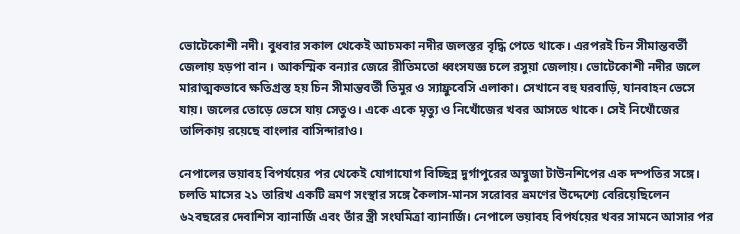ভোটেকোশী নদী। বুধবার সকাল থেকেই আচমকা নদীর জলস্তর বৃদ্ধি পেতে থাকে। এরপরই চিন সীমান্তবর্তী জেলায় হড়পা বান । আকস্মিক বন্যার জেরে রীতিমতো ধ্বংসযজ্ঞ চলে রসুয়া জেলায়। ভোটেকোশী নদীর জলে মারাত্মকভাবে ক্ষতিগ্রস্ত হয় চিন সীমান্তবর্তী তিমুর ও স্যাফ্রুবেসি এলাকা। সেখানে বহু ঘরবাড়ি, যানবাহন ভেসে যায়। জলের তোড়ে ভেসে যায় সেতুও। একে একে মৃত্যু ও নিখোঁজের খবর আসতে থাকে। সেই নিখোঁজের তালিকায় রয়েছে বাংলার বাসিন্দারাও।

নেপালের ভয়াবহ বিপর্যয়ের পর থেকেই যোগাযোগ বিচ্ছিন্ন দুর্গাপুরের অম্বুজা টাউনশিপের এক দম্পতির সঙ্গে। চলতি মাসের ২১ তারিখ একটি ভ্রমণ সংস্থার সঙ্গে কৈলাস-মানস সরোবর ভ্রমণের উদ্দেশ্যে বেরিয়েছিলেন ৬২বছরের দেবাশিস ব্যানার্জি এবং তাঁর স্ত্রী সংঘমিত্রা ব্যানার্জি। নেপালে ভয়াবহ বিপর্যয়ের খবর সামনে আসার পর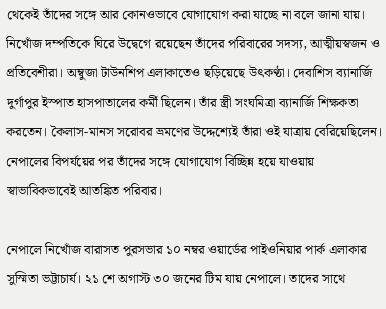থেকেই তাঁদের সঙ্গে আর কোনওভাবে যোগাযোগ করা যাচ্ছে না বলে জানা যায়। নিখোঁজ দম্পতিকে ঘিরে উদ্বেগে রয়েছেন তাঁদের পরিবারের সদস্য, আত্মীয়স্বজন ও প্রতিবেশীরা। অম্বুজা টাউনশিপ এলাকাতেও ছড়িয়েছে উৎকণ্ঠা। দেবাশিস ব্যানার্জি দুর্গাপুর ইস্পাত হাসপাতালের কর্মী ছিলেন। তাঁর স্ত্রী সংঘমিত্রা ব্যানার্জি শিক্ষকতা করতেন। কৈলাস-মানস সরোবর ভ্রমণের উদ্দেশ্যেই তাঁরা ওই যাত্রায় বেরিয়েছিলেন। নেপালের বিপর্যয়ের পর তাঁদের সঙ্গে যোগাযোগ বিচ্ছিন্ন হয়ে যাওয়ায় স্বাভাবিকভাবেই আতঙ্কিত পরিবার।

নেপালে নিখোঁজ বারাসত পুরসভার ১০ নম্বর ওয়ার্ডের পাইওনিয়ার পার্ক এলাকার সুস্মিতা ভট্টাচার্য। ২১ শে অগাস্ট ৩০ জনের টিম যায় নেপালে। তাদের সাথে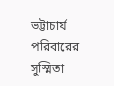ভট্টাচার্য পরিবারের সুস্মিতা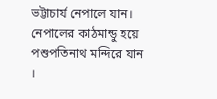ভট্টাচার্য নেপালে যান। নেপালের কাঠমান্ডু হয়ে পশুপতিনাথ মন্দিরে যান ।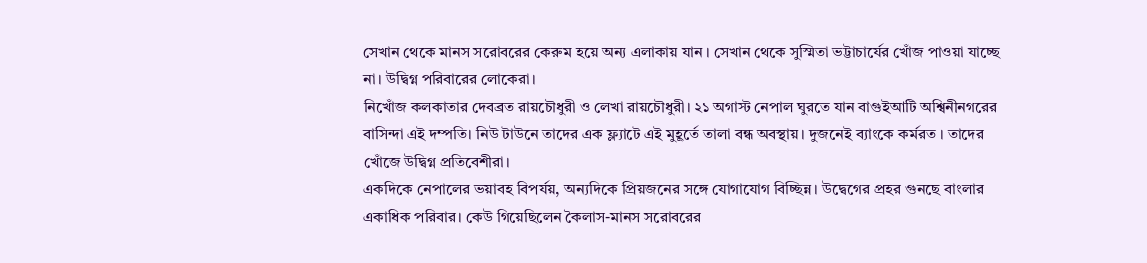সেখান থেকে মানস সরোবরের কেরুম হয়ে অন্য এলাকায় যান । সেখান থেকে সুস্মিতা ভট্টাচার্যের খোঁজ পাওয়া যাচ্ছে না। উদ্বিগ্ন পরিবারের লোকেরা।
নিখোঁজ কলকাতার দেবব্রত রায়চৌধুরী ও লেখা রায়চৌধুরী। ২১ অগাস্ট নেপাল ঘুরতে যান বাগুইআটি অশ্বিনীনগরের বাসিন্দা এই দম্পতি। নিউ টাউনে তাদের এক ফ্ল্যাটে এই মুহূর্তে তালা বন্ধ অবস্থায়। দুজনেই ব্যাংকে কর্মরত । তাদের খোঁজে উদ্বিগ্ন প্রতিবেশীরা।
একদিকে নেপালের ভয়াবহ বিপর্যয়, অন্যদিকে প্রিয়জনের সঙ্গে যোগাযোগ বিচ্ছিন্ন। উদ্বেগের প্রহর গুনছে বাংলার একাধিক পরিবার। কেউ গিয়েছিলেন কৈলাস-মানস সরোবরের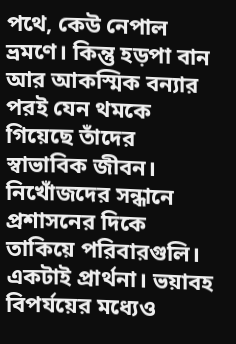পথে, কেউ নেপাল ভ্রমণে। কিন্তু হড়পা বান আর আকস্মিক বন্যার পরই যেন থমকে গিয়েছে তাঁদের স্বাভাবিক জীবন। নিখোঁজদের সন্ধানে প্রশাসনের দিকে তাকিয়ে পরিবারগুলি। একটাই প্রার্থনা। ভয়াবহ বিপর্যয়ের মধ্যেও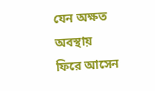যেন অক্ষত অবস্থায় ফিরে আসেন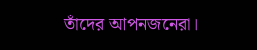তাঁদের আপনজনেরা।